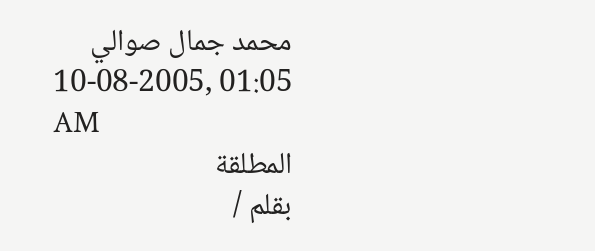محمد جمال صوالي
10-08-2005, 01:05 AM
المطلقة
بقلم /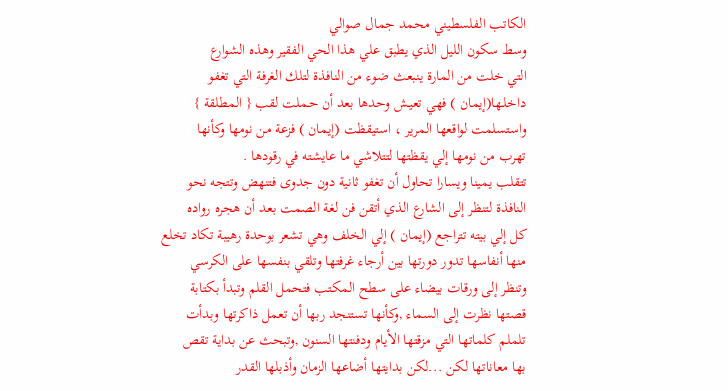الكاتب الفلسطيني محمد جمال صوالي
وسط سكون الليل الذي يطبق علي هذا الحي الفقير وهذه الشوارع
التي خلت من المارة ينبعث ضوء من النافذة لتلك الغرفة التي تغفو
داخلـها(إيمان ) فهي تعيـش وحدها بعد أن حـملت لقب { المطلقة }
واستسلمت لواقعها المرير ، استيقظت (إيمان ) فزعة من نومها وكأنها
تهرب من نومها إلي يقظتها لتتلاشي ما عايشته في رقودها .
تتقلب يمينا ويسارا تحاول أن تغفو ثانية دون جدوى فتنهض وتتجه نحو
النافذة لتنظر إلى الشارع الذي أتقن فن لغة الصمت بعد أن هجره رواده
كل إلي بيته تتراجع (إيمان ) إلي الخلف وهي تشعر بوحدة رهيبة تكاد تخلع
منها أنفاسها تدور دورتها بين أرجاء غرفتها وتلقي بنفسها على الكرسي
وتنظر إلى ورقات بيضاء على سطح المكتب فتحمل القلم وتبدأ بكتابة
قصتها نظرت إلى السماء ,وكأنها تستنجد ربها أن تعمل ذاكرتها وبدأت
تلملم كلماتها التي مزقتها الأيام ودفنتها السنون ,وتبحث عن بداية تقص
بها معاناتها لكن ...لكن بدايتها أضاعها الزمان وأذبلها القدر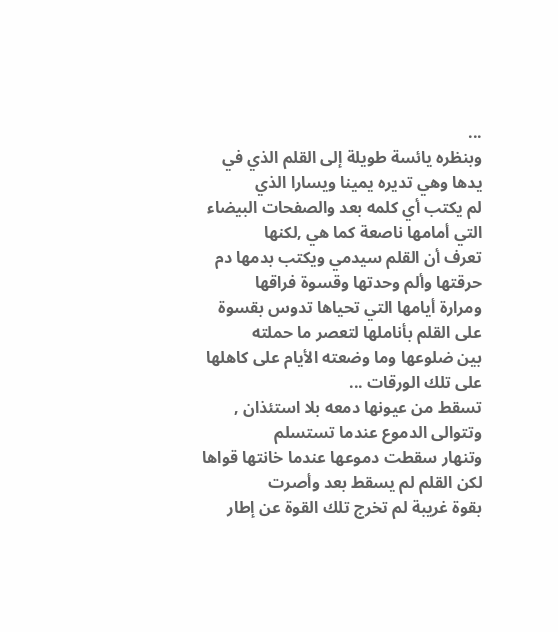...
وبنظره يائسة طويلة إلى القلم الذي في يدها وهي تديره يمينا ويسارا الذي
لم يكتب أي كلمه بعد والصفحات البيضاء التي أمامها ناصعة كما هي ,لكنها
تعرف أن القلم سيدمي ويكتب بدمها دم حرقتها وألم وحدتها وقسوة فراقها
ومرارة أيامها التي تحياها تدوس بقسوة على القلم بأناملها لتعصر ما حملته
بين ضلوعها وما وضعته الأيام على كاهلها على تلك الورقات ...
تسقط من عيونها دمعه بلا استئذان , وتتوالى الدموع عندما تستسلم
وتنهار سقطت دموعها عندما خانتها قواها لكن القلم لم يسقط بعد وأصرت
بقوة غريبة لم تخرج تلك القوة عن إطار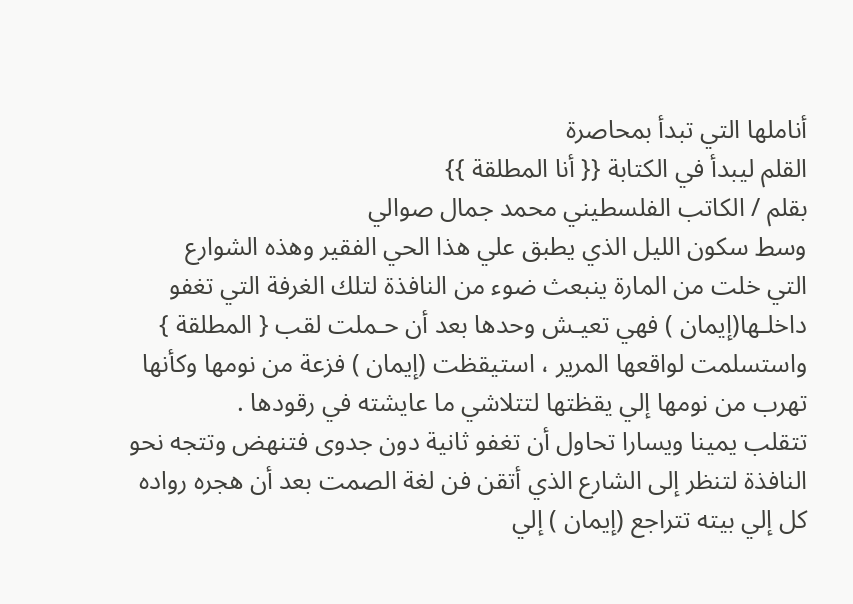أناملها التي تبدأ بمحاصرة
القلم ليبدأ في الكتابة {{ أنا المطلقة }}
بقلم / الكاتب الفلسطيني محمد جمال صوالي
وسط سكون الليل الذي يطبق علي هذا الحي الفقير وهذه الشوارع
التي خلت من المارة ينبعث ضوء من النافذة لتلك الغرفة التي تغفو
داخلـها(إيمان ) فهي تعيـش وحدها بعد أن حـملت لقب { المطلقة }
واستسلمت لواقعها المرير ، استيقظت (إيمان ) فزعة من نومها وكأنها
تهرب من نومها إلي يقظتها لتتلاشي ما عايشته في رقودها .
تتقلب يمينا ويسارا تحاول أن تغفو ثانية دون جدوى فتنهض وتتجه نحو
النافذة لتنظر إلى الشارع الذي أتقن فن لغة الصمت بعد أن هجره رواده
كل إلي بيته تتراجع (إيمان ) إلي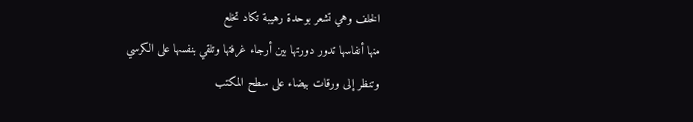الخلف وهي تشعر بوحدة رهيبة تكاد تخلع
منها أنفاسها تدور دورتها بين أرجاء غرفتها وتلقي بنفسها على الكرسي
وتنظر إلى ورقات بيضاء على سطح المكتب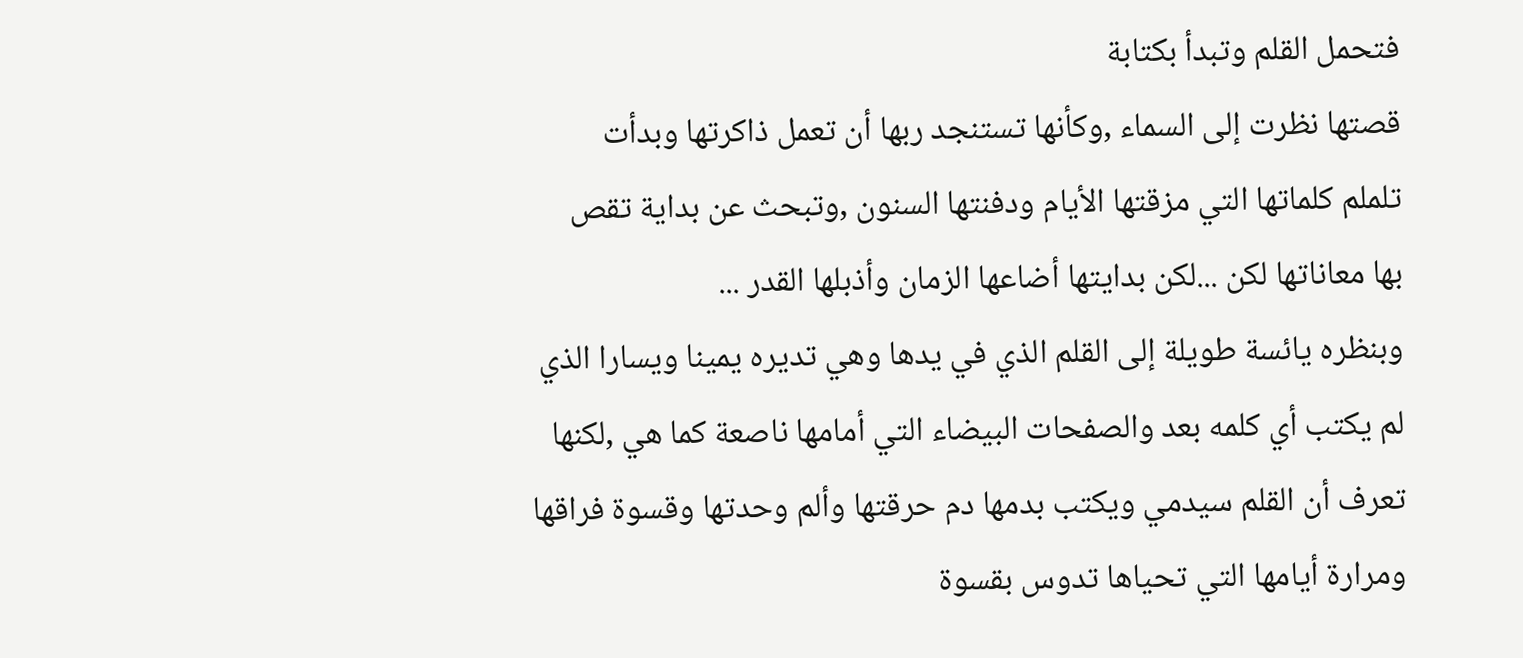فتحمل القلم وتبدأ بكتابة
قصتها نظرت إلى السماء ,وكأنها تستنجد ربها أن تعمل ذاكرتها وبدأت
تلملم كلماتها التي مزقتها الأيام ودفنتها السنون ,وتبحث عن بداية تقص
بها معاناتها لكن ...لكن بدايتها أضاعها الزمان وأذبلها القدر ...
وبنظره يائسة طويلة إلى القلم الذي في يدها وهي تديره يمينا ويسارا الذي
لم يكتب أي كلمه بعد والصفحات البيضاء التي أمامها ناصعة كما هي ,لكنها
تعرف أن القلم سيدمي ويكتب بدمها دم حرقتها وألم وحدتها وقسوة فراقها
ومرارة أيامها التي تحياها تدوس بقسوة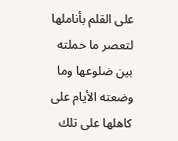على القلم بأناملها لتعصر ما حملته
بين ضلوعها وما وضعته الأيام على كاهلها على تلك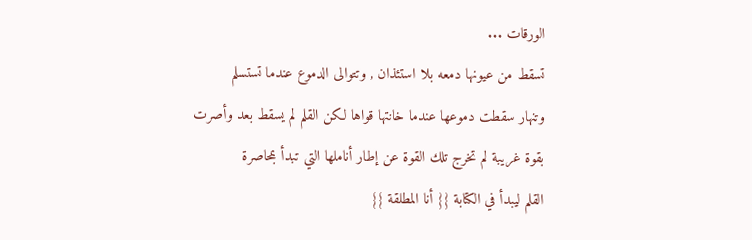الورقات ...
تسقط من عيونها دمعه بلا استئذان , وتتوالى الدموع عندما تستسلم
وتنهار سقطت دموعها عندما خانتها قواها لكن القلم لم يسقط بعد وأصرت
بقوة غريبة لم تخرج تلك القوة عن إطار أناملها التي تبدأ بمحاصرة
القلم ليبدأ في الكتابة {{ أنا المطلقة }}